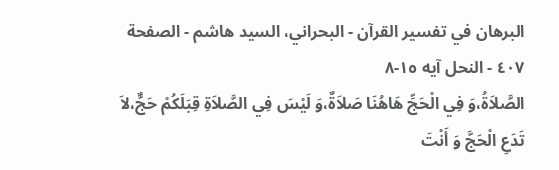البرهان في تفسير القرآن - البحراني، السيد هاشم - الصفحة ٤٠٧ - النحل آيه ١٥-٨
الصَّلاَةُ،وَ فِي الْحَجِّ هَاهُنَا صَلاَةٌ،وَ لَيْسَ فِي الصَّلاَةِ قِبَلَكُمْ حَجٌّ،لاَ تَدَعِ الْحَجَّ وَ أَنْتَ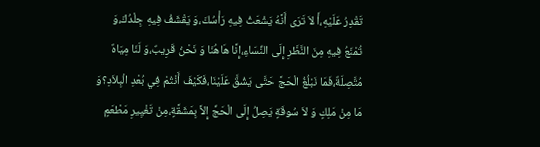تَقْدِرُ عَلَيْهِ،أَ لاَ تَرَى أَنَّهُ يَشْعَثُ فِيهِ رَأْسُكَ،وَ يَقْشَفُ فِيهِ جِلْدُكَ،وَ تُمْنَعُ فِيهِ مِنَ النَّظَرِ إِلَى النِّسَاءِ،إِنَّا هَاهُنَا وَ نَحْنُ قَرِيبٌ،وَ لَنَا مِيَاهٌ مُتَّصِلَةٌ،فَمَا نَبْلُغُ الْحَجَّ حَتَّى يَشُقَّ عَلَيْنَا،فَكَيْفَ أَنْتُمْ فِي بُعْدِ الْبِلاَدِ؟وَ مَا مِنْ مَلِكٍ وَ لاَ سُوقَةٍ يَصِلُ إِلَى الْحَجِّ إِلاَّ بِمَشَقَّةٍ،مِنْ تَغْيِيرِ مَطْعَمٍ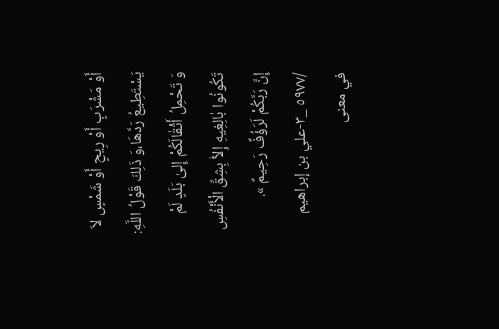أَوْ مَشْرَبٍ أَوْ رِيحٍ أَوْ شَمْسٍ لاَ يَسْتَطِيعُ رَدَّهَا،وَ ذَلِكَ قَوْلُ اللَّهِ: وَ تَحْمِلُ أَثْقٰالَكُمْ إِلىٰ بَلَدٍ لَمْ تَكُونُوا بٰالِغِيهِ إِلاّٰ بِشِقِّ الْأَنْفُسِ إِنَّ رَبَّكُمْ لَرَؤُفٌ رَحِيمٌ ».
/٥٩٧٧ _٣-علي بن إبراهيم في معنى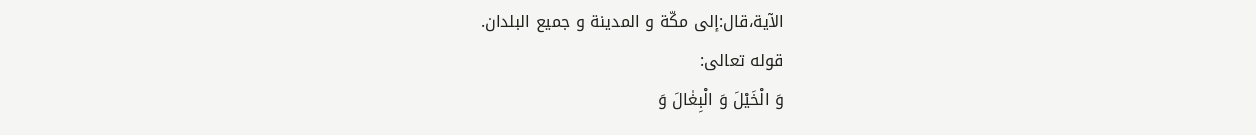الآية،قال:إلى مكّة و المدينة و جميع البلدان.
قوله تعالى:
وَ الْخَيْلَ وَ الْبِغٰالَ وَ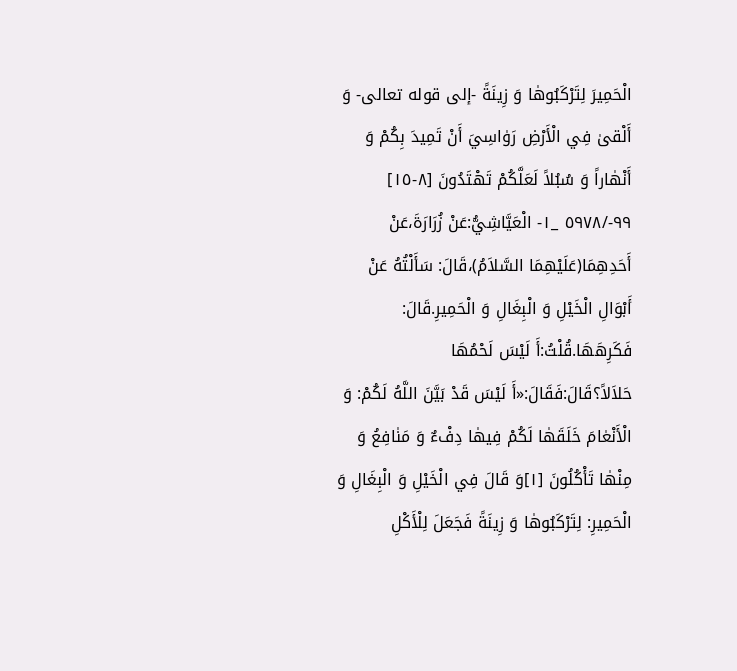الْحَمِيرَ لِتَرْكَبُوهٰا وَ زِينَةً -إلى قوله تعالى- وَ أَلْقىٰ فِي الْأَرْضِ رَوٰاسِيَ أَنْ تَمِيدَ بِكُمْ وَ أَنْهٰاراً وَ سُبُلاً لَعَلَّكُمْ تَهْتَدُونَ [٨-١٥]
٩٩-/٥٩٧٨ _١- الْعَيَّاشِيُّ:عَنْ زُرَارَةَ،عَنْ أَحَدِهِمَا(عَلَيْهِمَا السَّلاَمُ)،قَالَ: سَأَلْتُهُ عَنْ أَبْوَالِ الْخَيْلِ وَ الْبِغَالِ وَ الْحَمِيرِ.قَالَ:
فَكَرِهَهَا.قُلْتُ:أَ لَيْسَ لَحْمُهَا حَلاَلاً؟قَالَ:فَقَالَ:«أَ لَيْسَ قَدْ بَيَّنَ اللَّهُ لَكُمْ: وَ الْأَنْعٰامَ خَلَقَهٰا لَكُمْ فِيهٰا دِفْءٌ وَ مَنٰافِعُ وَ مِنْهٰا تَأْكُلُونَ [١]وَ قَالَ فِي الْخَيْلِ وَ الْبِغَالِ وَ الْحَمِيرِ: لِتَرْكَبُوهٰا وَ زِينَةً فَجَعَلَ لِلْأَكْلِ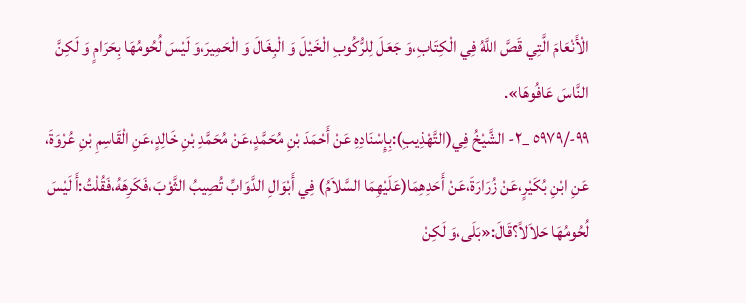الْأَنْعَامَ الَّتِي قَصَّ اللَّهُ فِي الْكِتَابِ،وَ جَعَلَ لِلرُّكُوبِ الْخَيْلَ وَ الْبِغَالَ وَ الْحَمِيرَ،وَ لَيْسَ لُحُومُهَا بِحَرَامٍ وَ لَكِنَّ النَّاسَ عَافُوهَا».
٩٩-/٥٩٧٩ _٢- الشَّيْخُ فِي(التَّهْذِيبِ):بِإِسْنَادِهِ عَنْ أَحْمَدَ بْنِ مُحَمَّدٍ،عَنْ مُحَمَّدِ بْنِ خَالِدٍ،عَنِ الْقَاسِمِ بْنِ عُرْوَةَ، عَنِ ابْنِ بُكَيْرٍ،عَنْ زُرَارَةَ،عَنْ أَحَدِهِمَا(عَلَيْهِمَا السَّلاَمُ) فِي أَبْوَالِ الدَّوَابِّ تُصِيبُ الثَّوْبَ،فَكَرِهَهُ،فَقُلْتُ:أَ لَيْسَ لُحُومُهَا حَلاَلاً؟قَالَ:«بَلَى،وَ لَكِنْ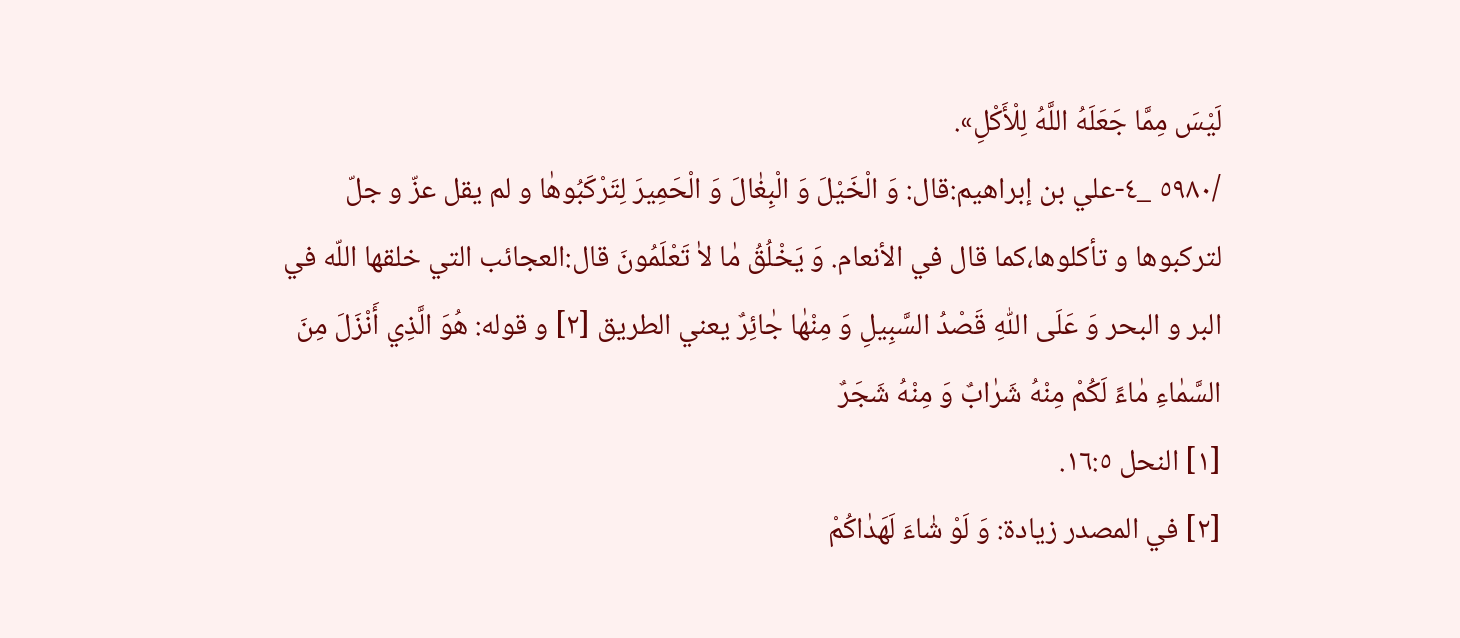لَيْسَ مِمَّا جَعَلَهُ اللَّهُ لِلْأَكْلِ».
/٥٩٨٠ _٤-علي بن إبراهيم:قال: وَ الْخَيْلَ وَ الْبِغٰالَ وَ الْحَمِيرَ لِتَرْكَبُوهٰا و لم يقل عزّ و جلّ لتركبوها و تأكلوها،كما قال في الأنعام. وَ يَخْلُقُ مٰا لاٰ تَعْلَمُونَ قال:العجائب التي خلقها اللّه في البر و البحر وَ عَلَى اللّٰهِ قَصْدُ السَّبِيلِ وَ مِنْهٰا جٰائِرٌ يعني الطريق [٢] و قوله: هُوَ الَّذِي أَنْزَلَ مِنَ السَّمٰاءِ مٰاءً لَكُمْ مِنْهُ شَرٰابٌ وَ مِنْهُ شَجَرٌ
[١] النحل ١٦:٥.
[٢] في المصدر زيادة: وَ لَوْ شٰاءَ لَهَدٰاكُمْ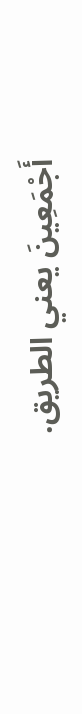أَجْمَعِينَ يعني الطريق.